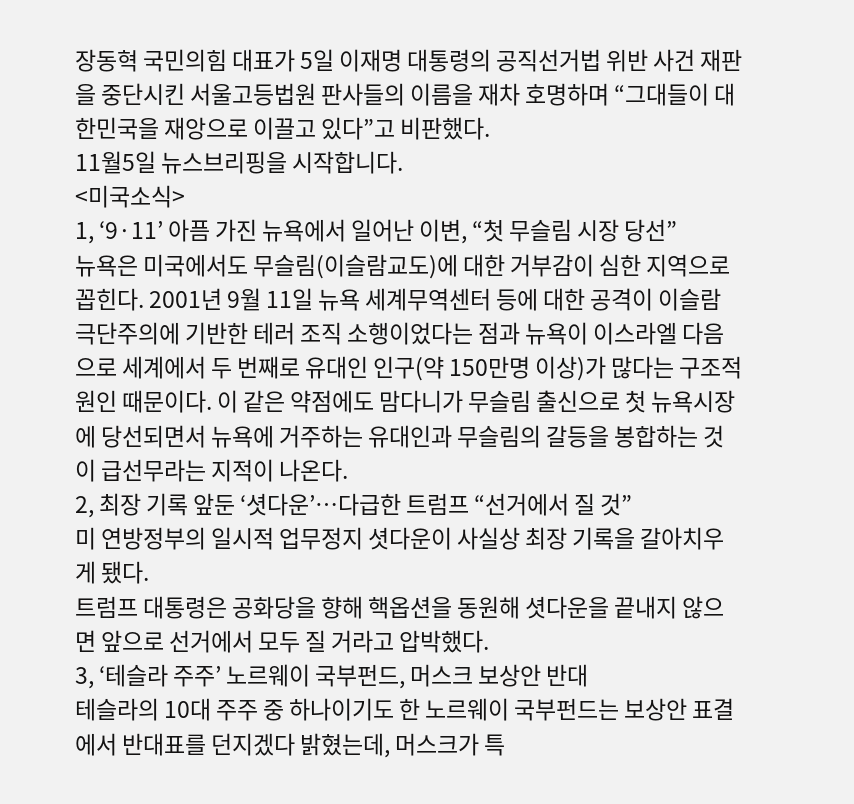장동혁 국민의힘 대표가 5일 이재명 대통령의 공직선거법 위반 사건 재판을 중단시킨 서울고등법원 판사들의 이름을 재차 호명하며 “그대들이 대한민국을 재앙으로 이끌고 있다”고 비판했다.
11월5일 뉴스브리핑을 시작합니다.
<미국소식>
1, ‘9·11’ 아픔 가진 뉴욕에서 일어난 이변, “첫 무슬림 시장 당선”
뉴욕은 미국에서도 무슬림(이슬람교도)에 대한 거부감이 심한 지역으로 꼽힌다. 2001년 9월 11일 뉴욕 세계무역센터 등에 대한 공격이 이슬람 극단주의에 기반한 테러 조직 소행이었다는 점과 뉴욕이 이스라엘 다음으로 세계에서 두 번째로 유대인 인구(약 150만명 이상)가 많다는 구조적 원인 때문이다. 이 같은 약점에도 맘다니가 무슬림 출신으로 첫 뉴욕시장에 당선되면서 뉴욕에 거주하는 유대인과 무슬림의 갈등을 봉합하는 것이 급선무라는 지적이 나온다.
2, 최장 기록 앞둔 ‘셧다운’…다급한 트럼프 “선거에서 질 것”
미 연방정부의 일시적 업무정지 셧다운이 사실상 최장 기록을 갈아치우게 됐다.
트럼프 대통령은 공화당을 향해 핵옵션을 동원해 셧다운을 끝내지 않으면 앞으로 선거에서 모두 질 거라고 압박했다.
3, ‘테슬라 주주’ 노르웨이 국부펀드, 머스크 보상안 반대
테슬라의 10대 주주 중 하나이기도 한 노르웨이 국부펀드는 보상안 표결에서 반대표를 던지겠다 밝혔는데, 머스크가 특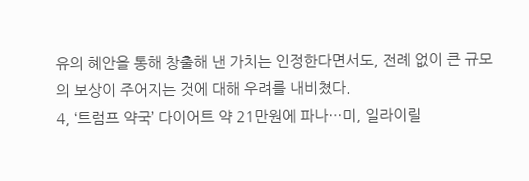유의 혜안을 통해 창출해 낸 가치는 인정한다면서도, 전례 없이 큰 규모의 보상이 주어지는 것에 대해 우려를 내비쳤다.
4, ‘트럼프 약국’ 다이어트 약 21만원에 파나…미, 일라이릴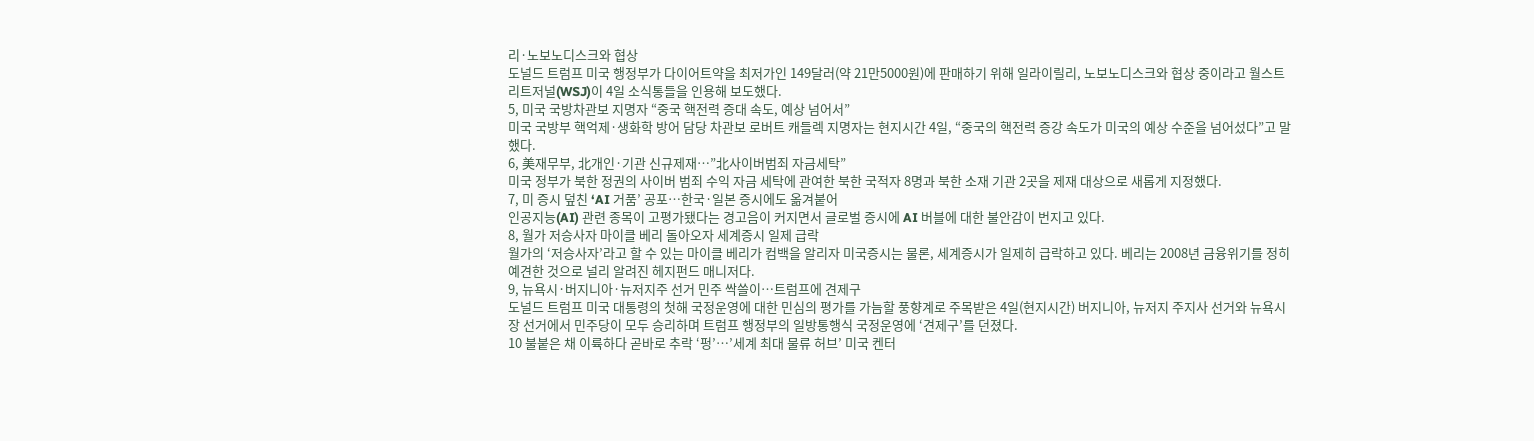리·노보노디스크와 협상
도널드 트럼프 미국 행정부가 다이어트약을 최저가인 149달러(약 21만5000원)에 판매하기 위해 일라이릴리, 노보노디스크와 협상 중이라고 월스트리트저널(WSJ)이 4일 소식통들을 인용해 보도했다.
5, 미국 국방차관보 지명자 “중국 핵전력 증대 속도, 예상 넘어서”
미국 국방부 핵억제·생화학 방어 담당 차관보 로버트 캐들렉 지명자는 현지시간 4일, “중국의 핵전력 증강 속도가 미국의 예상 수준을 넘어섰다”고 말했다.
6, 美재무부, 北개인·기관 신규제재…”北사이버범죄 자금세탁”
미국 정부가 북한 정권의 사이버 범죄 수익 자금 세탁에 관여한 북한 국적자 8명과 북한 소재 기관 2곳을 제재 대상으로 새롭게 지정했다.
7, 미 증시 덮친 ‘AI 거품’ 공포…한국·일본 증시에도 옮겨붙어
인공지능(AI) 관련 종목이 고평가됐다는 경고음이 커지면서 글로벌 증시에 AI 버블에 대한 불안감이 번지고 있다.
8, 월가 저승사자 마이클 베리 돌아오자 세계증시 일제 급락
월가의 ‘저승사자’라고 할 수 있는 마이클 베리가 컴백을 알리자 미국증시는 물론, 세계증시가 일제히 급락하고 있다. 베리는 2008년 금융위기를 정히 예견한 것으로 널리 알려진 헤지펀드 매니저다.
9, 뉴욕시·버지니아·뉴저지주 선거 민주 싹쓸이…트럼프에 견제구
도널드 트럼프 미국 대통령의 첫해 국정운영에 대한 민심의 평가를 가늠할 풍향계로 주목받은 4일(현지시간) 버지니아, 뉴저지 주지사 선거와 뉴욕시장 선거에서 민주당이 모두 승리하며 트럼프 행정부의 일방통행식 국정운영에 ‘견제구’를 던졌다.
10 불붙은 채 이륙하다 곧바로 추락 ‘펑’…’세계 최대 물류 허브’ 미국 켄터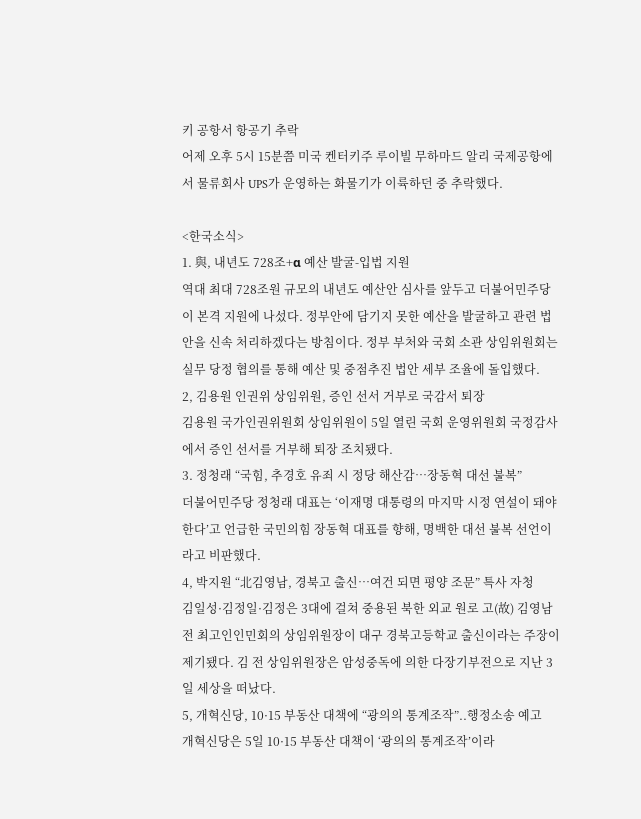키 공항서 항공기 추락
어제 오후 5시 15분쯤 미국 켄터키주 루이빌 무하마드 알리 국제공항에서 물류회사 UPS가 운영하는 화물기가 이륙하던 중 추락했다.

<한국소식>
1. 與, 내년도 728조+α 예산 발굴-입법 지원
역대 최대 728조원 규모의 내년도 예산안 심사를 앞두고 더불어민주당이 본격 지원에 나섰다. 정부안에 담기지 못한 예산을 발굴하고 관련 법안을 신속 처리하겠다는 방침이다. 정부 부처와 국회 소관 상임위원회는 실무 당정 협의를 통해 예산 및 중점추진 법안 세부 조율에 돌입했다.
2, 김용원 인권위 상임위원, 증인 선서 거부로 국감서 퇴장
김용원 국가인권위원회 상임위원이 5일 열린 국회 운영위원회 국정감사에서 증인 선서를 거부해 퇴장 조치됐다.
3. 정청래 “국힘, 추경호 유죄 시 정당 해산감…장동혁 대선 불복”
더불어민주당 정청래 대표는 ‘이재명 대통령의 마지막 시정 연설이 돼야 한다’고 언급한 국민의힘 장동혁 대표를 향해, 명백한 대선 불복 선언이라고 비판했다.
4, 박지원 “北김영남, 경북고 출신…여건 되면 평양 조문” 특사 자청
김일성·김정일·김정은 3대에 걸쳐 중용된 북한 외교 원로 고(故) 김영남 전 최고인인민회의 상임위원장이 대구 경북고등학교 출신이라는 주장이 제기됐다. 김 전 상임위원장은 암성중독에 의한 다장기부전으로 지난 3일 세상을 떠났다.
5, 개혁신당, 10·15 부동산 대책에 “광의의 통계조작”..행정소송 예고
개혁신당은 5일 10·15 부동산 대책이 ‘광의의 통계조작’이라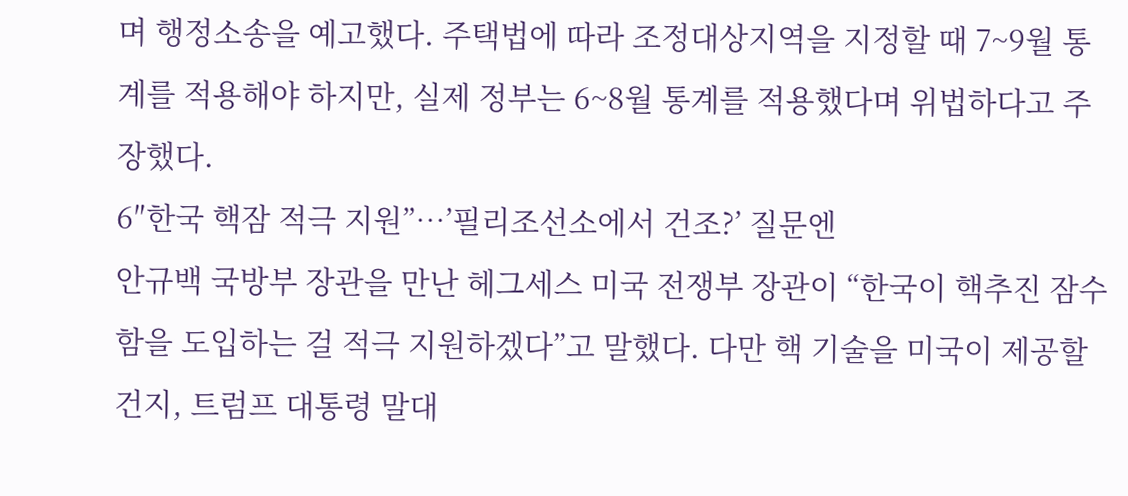며 행정소송을 예고했다. 주택법에 따라 조정대상지역을 지정할 때 7~9월 통계를 적용해야 하지만, 실제 정부는 6~8월 통계를 적용했다며 위법하다고 주장했다.
6″한국 핵잠 적극 지원”…’필리조선소에서 건조?’ 질문엔
안규백 국방부 장관을 만난 헤그세스 미국 전쟁부 장관이 “한국이 핵추진 잠수함을 도입하는 걸 적극 지원하겠다”고 말했다. 다만 핵 기술을 미국이 제공할 건지, 트럼프 대통령 말대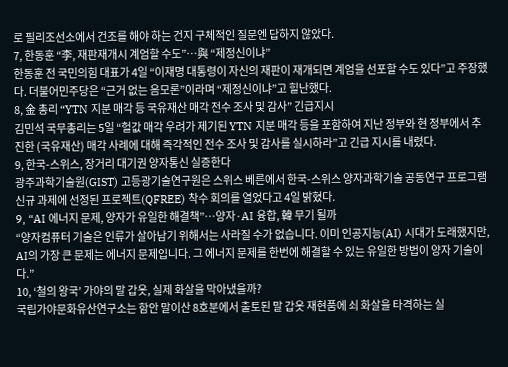로 필리조선소에서 건조를 해야 하는 건지 구체적인 질문엔 답하지 않았다.
7, 한동훈 “李, 재판재개시 계엄할 수도”…與 “제정신이냐”
한동훈 전 국민의힘 대표가 4일 “이재명 대통령이 자신의 재판이 재개되면 계엄을 선포할 수도 있다”고 주장했다. 더불어민주당은 “근거 없는 음모론”이라며 “제정신이냐”고 힐난했다.
8, 金 총리 “YTN 지분 매각 등 국유재산 매각 전수 조사 및 감사” 긴급지시
김민석 국무총리는 5일 “헐값 매각 우려가 제기된 YTN 지분 매각 등을 포함하여 지난 정부와 현 정부에서 추진한 (국유재산) 매각 사례에 대해 즉각적인 전수 조사 및 감사를 실시하라”고 긴급 지시를 내렸다.
9, 한국-스위스, 장거리 대기권 양자통신 실증한다
광주과학기술원(GIST) 고등광기술연구원은 스위스 베른에서 한국-스위스 양자과학기술 공동연구 프로그램 신규 과제에 선정된 프로젝트(QFREE) 착수 회의를 열었다고 4일 밝혔다.
9, “AI 에너지 문제, 양자가 유일한 해결책”…양자·AI 융합, 韓 무기 될까
“양자컴퓨터 기술은 인류가 살아남기 위해서는 사라질 수가 없습니다. 이미 인공지능(AI) 시대가 도래했지만, AI의 가장 큰 문제는 에너지 문제입니다. 그 에너지 문제를 한번에 해결할 수 있는 유일한 방법이 양자 기술이다.”
10, ‘철의 왕국’ 가야의 말 갑옷, 실제 화살을 막아냈을까?
국립가야문화유산연구소는 함안 말이산 8호분에서 출토된 말 갑옷 재현품에 쇠 화살을 타격하는 실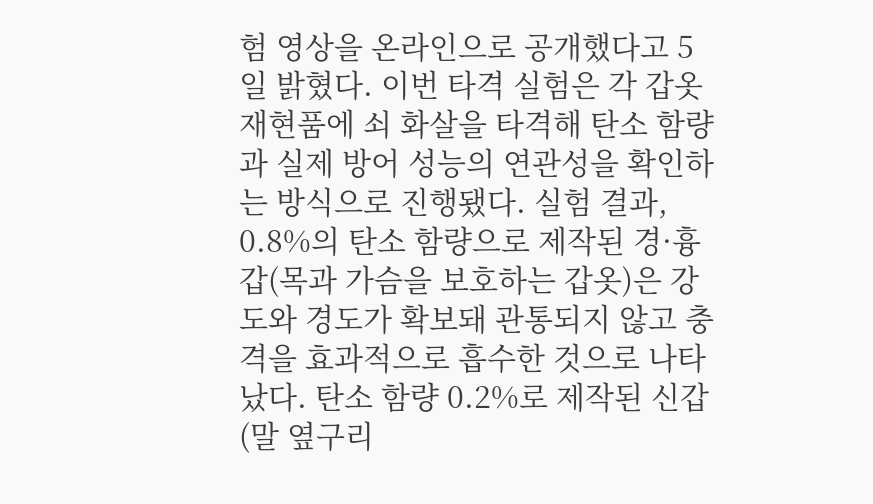험 영상을 온라인으로 공개했다고 5일 밝혔다. 이번 타격 실험은 각 갑옷 재현품에 쇠 화살을 타격해 탄소 함량과 실제 방어 성능의 연관성을 확인하는 방식으로 진행됐다. 실험 결과, 0.8%의 탄소 함량으로 제작된 경·흉갑(목과 가슴을 보호하는 갑옷)은 강도와 경도가 확보돼 관통되지 않고 충격을 효과적으로 흡수한 것으로 나타났다. 탄소 함량 0.2%로 제작된 신갑(말 옆구리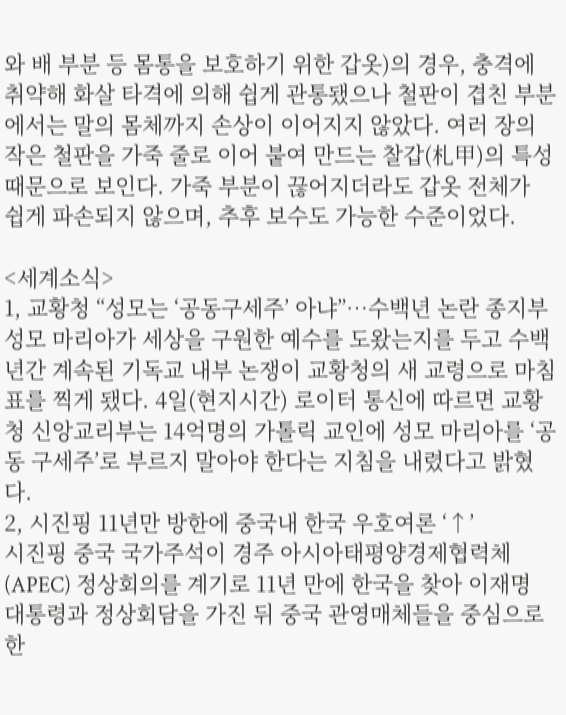와 배 부분 등 몸통을 보호하기 위한 갑옷)의 경우, 충격에 취약해 화살 타격에 의해 쉽게 관통됐으나 철판이 겹친 부분에서는 말의 몸체까지 손상이 이어지지 않았다. 여러 장의 작은 철판을 가죽 줄로 이어 붙여 만드는 찰갑(札甲)의 특성 때문으로 보인다. 가죽 부분이 끊어지더라도 갑옷 전체가 쉽게 파손되지 않으며, 추후 보수도 가능한 수준이었다.

<세계소식>
1, 교황청 “성모는 ‘공동구세주’ 아냐”…수백년 논란 종지부
성모 마리아가 세상을 구원한 예수를 도왔는지를 두고 수백 년간 계속된 기독교 내부 논쟁이 교황청의 새 교령으로 마침표를 찍게 됐다. 4일(현지시간) 로이터 통신에 따르면 교황청 신앙교리부는 14억명의 가톨릭 교인에 성모 마리아를 ‘공동 구세주’로 부르지 말아야 한다는 지침을 내렸다고 밝혔다.
2, 시진핑 11년만 방한에 중국내 한국 우호여론 ‘↑’
시진핑 중국 국가주석이 경주 아시아태평양경제협력체(APEC) 정상회의를 계기로 11년 만에 한국을 찾아 이재명 대통령과 정상회담을 가진 뒤 중국 관영매체들을 중심으로 한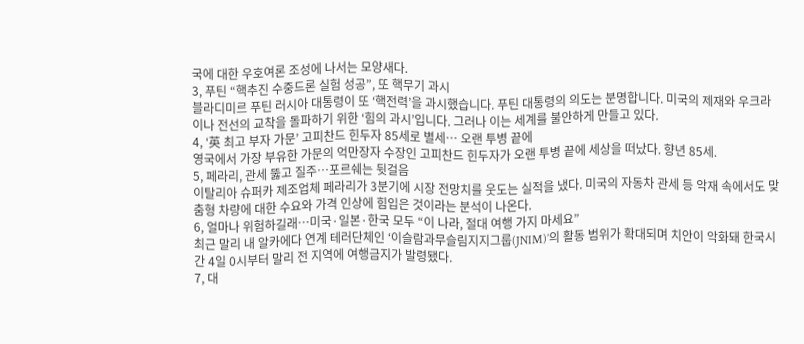국에 대한 우호여론 조성에 나서는 모양새다.
3, 푸틴 “핵추진 수중드론 실험 성공”, 또 핵무기 과시
블라디미르 푸틴 러시아 대통령이 또 ‘핵전력’을 과시했습니다. 푸틴 대통령의 의도는 분명합니다. 미국의 제재와 우크라이나 전선의 교착을 돌파하기 위한 ‘힘의 과시’입니다. 그러나 이는 세계를 불안하게 만들고 있다.
4, ‘英 최고 부자 가문’ 고피찬드 힌두자 85세로 별세… 오랜 투병 끝에
영국에서 가장 부유한 가문의 억만장자 수장인 고피찬드 힌두자가 오랜 투병 끝에 세상을 떠났다. 향년 85세.
5, 페라리, 관세 뚫고 질주…포르쉐는 뒷걸음
이탈리아 슈퍼카 제조업체 페라리가 3분기에 시장 전망치를 웃도는 실적을 냈다. 미국의 자동차 관세 등 악재 속에서도 맞춤형 차량에 대한 수요와 가격 인상에 힘입은 것이라는 분석이 나온다.
6, 얼마나 위험하길래…미국·일본·한국 모두 “이 나라, 절대 여행 가지 마세요”
최근 말리 내 알카에다 연계 테러단체인 ‘이슬람과무슬림지지그룹(JNIM)’의 활동 범위가 확대되며 치안이 악화돼 한국시간 4일 0시부터 말리 전 지역에 여행금지가 발령됐다.
7, 대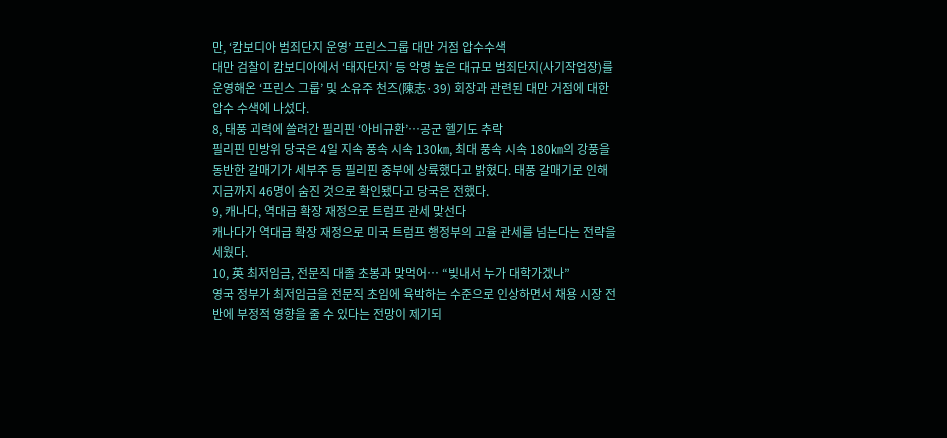만, ‘캄보디아 범죄단지 운영’ 프린스그룹 대만 거점 압수수색
대만 검찰이 캄보디아에서 ‘태자단지’ 등 악명 높은 대규모 범죄단지(사기작업장)를 운영해온 ‘프린스 그룹’ 및 소유주 천즈(陳志·39) 회장과 관련된 대만 거점에 대한 압수 수색에 나섰다.
8, 태풍 괴력에 쓸려간 필리핀 ‘아비규환’…공군 헬기도 추락
필리핀 민방위 당국은 4일 지속 풍속 시속 130㎞, 최대 풍속 시속 180㎞의 강풍을 동반한 갈매기가 세부주 등 필리핀 중부에 상륙했다고 밝혔다. 태풍 갈매기로 인해 지금까지 46명이 숨진 것으로 확인됐다고 당국은 전했다.
9, 캐나다, 역대급 확장 재정으로 트럼프 관세 맞선다
캐나다가 역대급 확장 재정으로 미국 트럼프 행정부의 고율 관세를 넘는다는 전략을 세웠다.
10, 英 최저임금, 전문직 대졸 초봉과 맞먹어… “빚내서 누가 대학가겠나”
영국 정부가 최저임금을 전문직 초임에 육박하는 수준으로 인상하면서 채용 시장 전반에 부정적 영향을 줄 수 있다는 전망이 제기되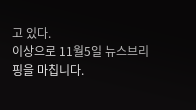고 있다.
이상으로 11월5일 뉴스브리핑을 마칩니다.